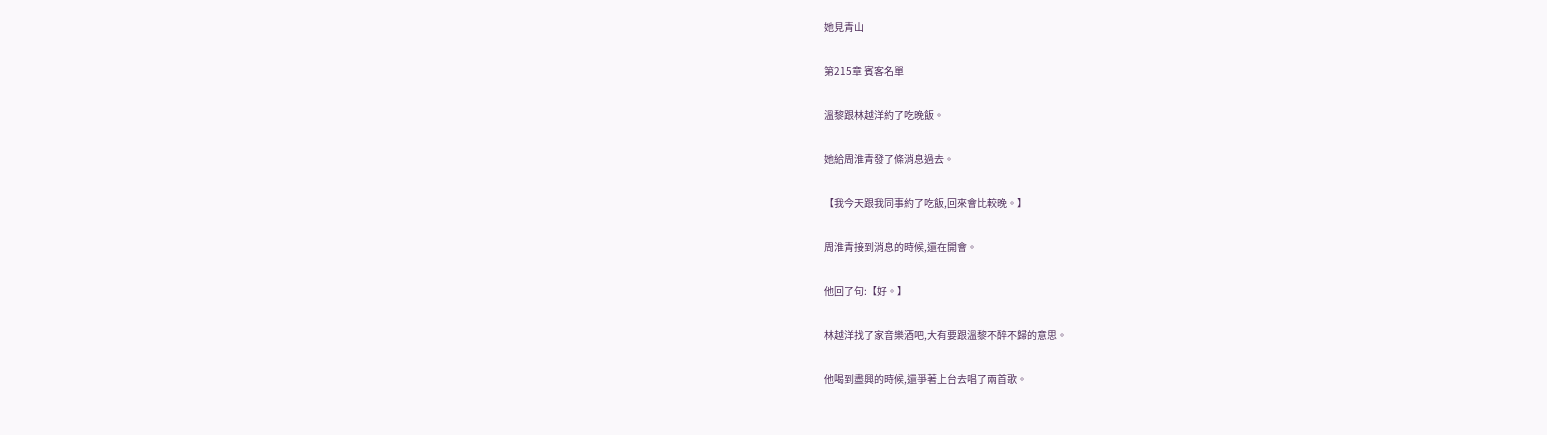她見青山

第215章 賓客名單

溫黎跟林越洋約了吃晚飯。

她給周淮青發了條消息過去。

【我今天跟我同事約了吃飯,回來會比較晚。】

周淮青接到消息的時候,還在開會。

他回了句:【好。】

林越洋找了家音樂酒吧,大有要跟溫黎不醉不歸的意思。

他喝到盡興的時候,還爭著上台去唱了兩首歌。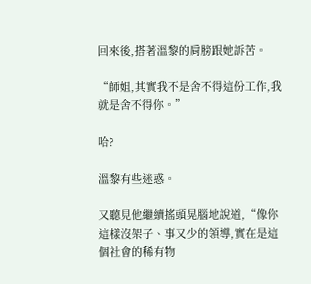回來後,搭著溫黎的肩膀跟她訴苦。

“師姐,其實我不是舍不得這份工作,我就是舍不得你。”

哈?

溫黎有些迷惑。

又聽見他繼續搖頭晃腦地說道,“像你這樣沒架子、事又少的領導,實在是這個社會的稀有物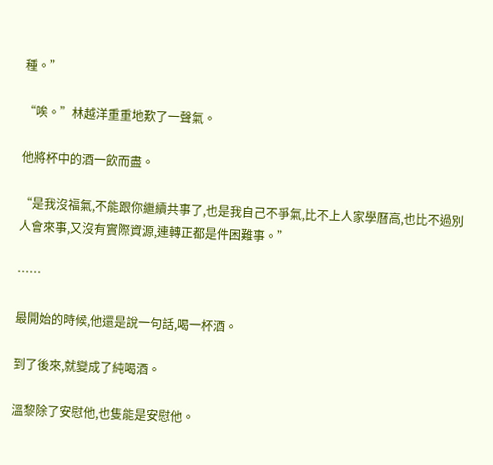種。”

“唉。”林越洋重重地歎了一聲氣。

他將杯中的酒一飲而盡。

“是我沒福氣,不能跟你繼續共事了,也是我自己不爭氣,比不上人家學曆高,也比不過別人會來事,又沒有實際資源,連轉正都是件困難事。”

……

最開始的時候,他還是說一句話,喝一杯酒。

到了後來,就變成了純喝酒。

溫黎除了安慰他,也隻能是安慰他。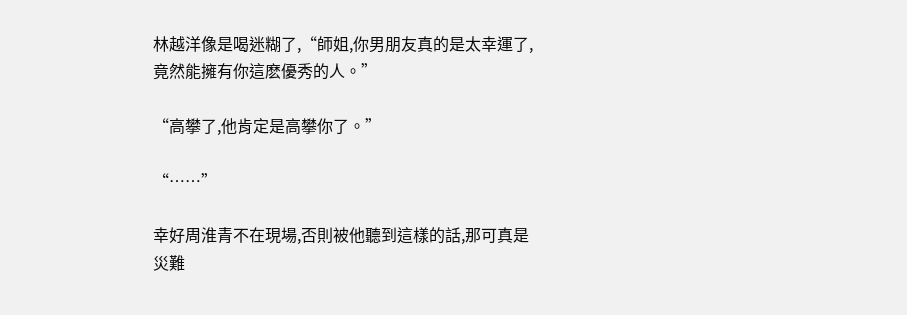林越洋像是喝迷糊了,“師姐,你男朋友真的是太幸運了,竟然能擁有你這麽優秀的人。”

“高攀了,他肯定是高攀你了。”

“……”

幸好周淮青不在現場,否則被他聽到這樣的話,那可真是災難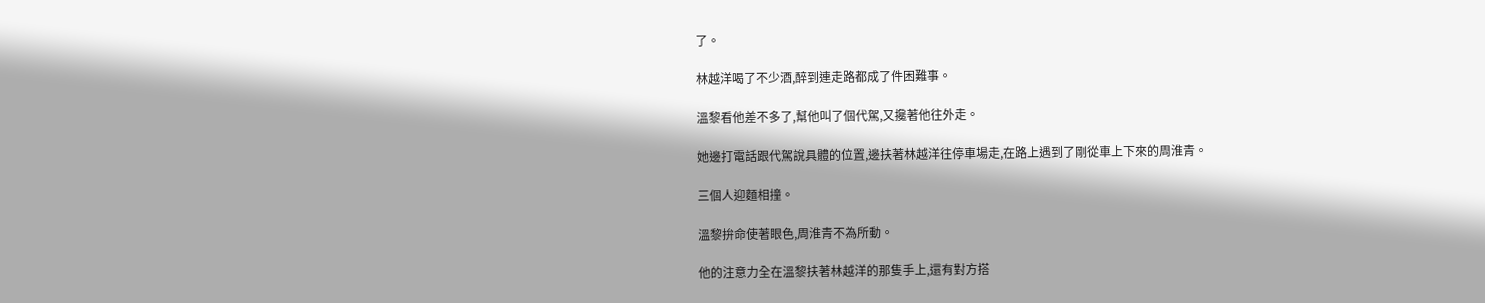了。

林越洋喝了不少酒,醉到連走路都成了件困難事。

溫黎看他差不多了,幫他叫了個代駕,又攙著他往外走。

她邊打電話跟代駕說具體的位置,邊扶著林越洋往停車場走,在路上遇到了剛從車上下來的周淮青。

三個人迎麵相撞。

溫黎拚命使著眼色,周淮青不為所動。

他的注意力全在溫黎扶著林越洋的那隻手上,還有對方搭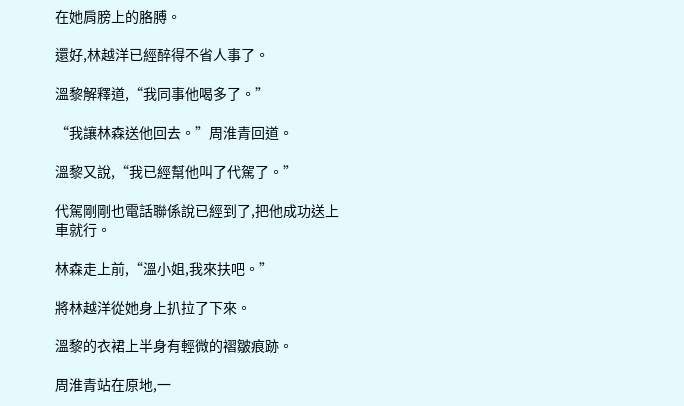在她肩膀上的胳膊。

還好,林越洋已經醉得不省人事了。

溫黎解釋道,“我同事他喝多了。”

“我讓林森送他回去。”周淮青回道。

溫黎又說,“我已經幫他叫了代駕了。”

代駕剛剛也電話聯係說已經到了,把他成功送上車就行。

林森走上前,“溫小姐,我來扶吧。”

將林越洋從她身上扒拉了下來。

溫黎的衣裙上半身有輕微的褶皺痕跡。

周淮青站在原地,一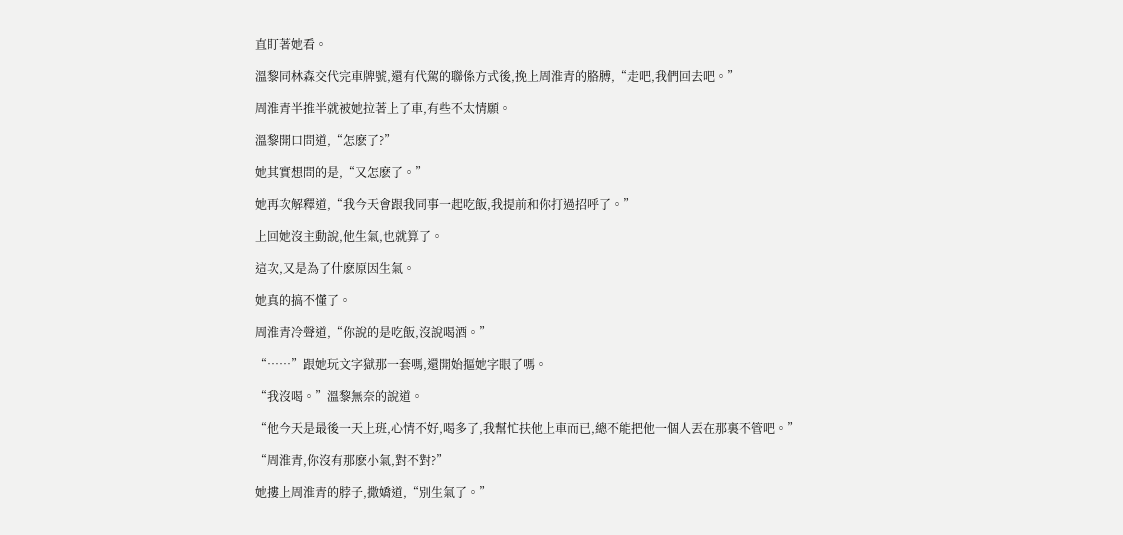直盯著她看。

溫黎同林森交代完車牌號,還有代駕的聯係方式後,挽上周淮青的胳膊,“走吧,我們回去吧。”

周淮青半推半就被她拉著上了車,有些不太情願。

溫黎開口問道,“怎麽了?”

她其實想問的是,“又怎麽了。”

她再次解釋道,“我今天會跟我同事一起吃飯,我提前和你打過招呼了。”

上回她沒主動說,他生氣,也就算了。

這次,又是為了什麽原因生氣。

她真的搞不懂了。

周淮青冷聲道,“你說的是吃飯,沒說喝酒。”

“……”跟她玩文字獄那一套嗎,還開始摳她字眼了嗎。

“我沒喝。”溫黎無奈的說道。

“他今天是最後一天上班,心情不好,喝多了,我幫忙扶他上車而已,總不能把他一個人丟在那裏不管吧。”

“周淮青,你沒有那麽小氣,對不對?”

她摟上周淮青的脖子,撒嬌道,“別生氣了。”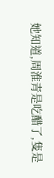她知道,周淮青是吃醋了,隻是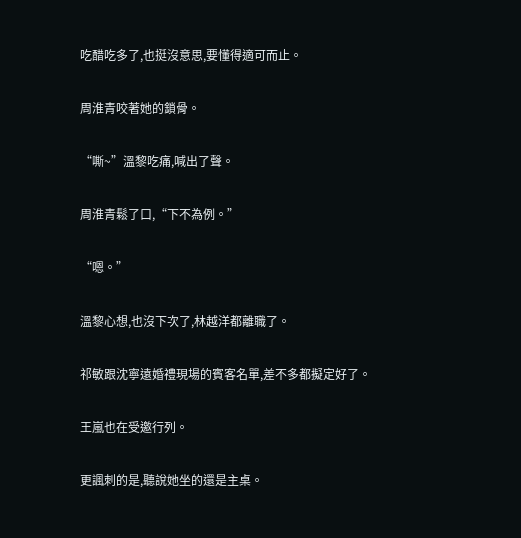吃醋吃多了,也挺沒意思,要懂得適可而止。

周淮青咬著她的鎖骨。

“嘶~”溫黎吃痛,喊出了聲。

周淮青鬆了口,“下不為例。”

“嗯。”

溫黎心想,也沒下次了,林越洋都離職了。

祁敏跟沈寧遠婚禮現場的賓客名單,差不多都擬定好了。

王嵐也在受邀行列。

更諷刺的是,聽說她坐的還是主桌。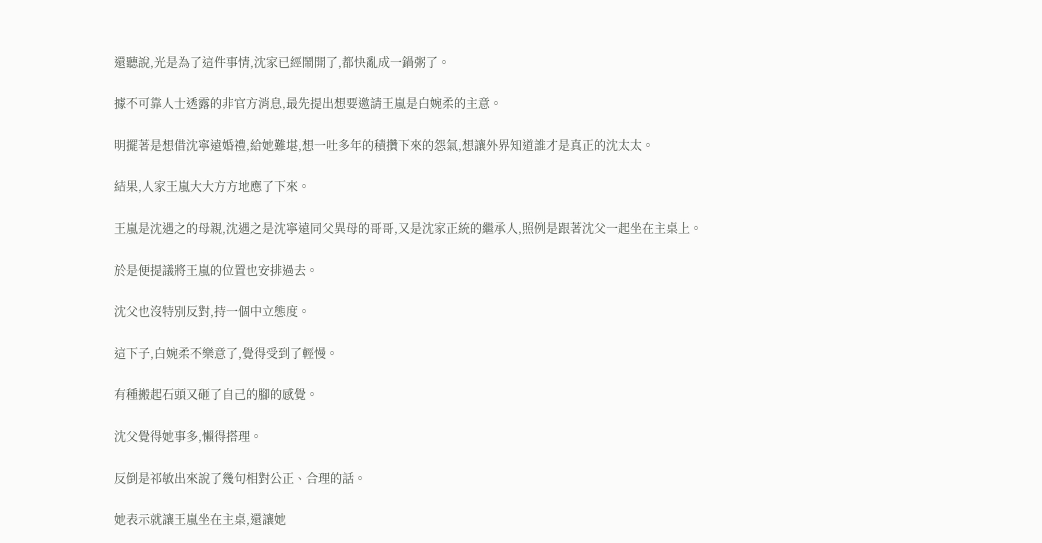還聽說,光是為了這件事情,沈家已經鬧開了,都快亂成一鍋粥了。

據不可靠人士透露的非官方消息,最先提出想要邀請王嵐是白婉柔的主意。

明擺著是想借沈寧遠婚禮,給她難堪,想一吐多年的積攢下來的怨氣,想讓外界知道誰才是真正的沈太太。

結果,人家王嵐大大方方地應了下來。

王嵐是沈遇之的母親,沈遇之是沈寧遠同父異母的哥哥,又是沈家正統的繼承人,照例是跟著沈父一起坐在主桌上。

於是便提議將王嵐的位置也安排過去。

沈父也沒特別反對,持一個中立態度。

這下子,白婉柔不樂意了,覺得受到了輕慢。

有種搬起石頭又砸了自己的腳的感覺。

沈父覺得她事多,懶得搭理。

反倒是祁敏出來說了幾句相對公正、合理的話。

她表示就讓王嵐坐在主桌,還讓她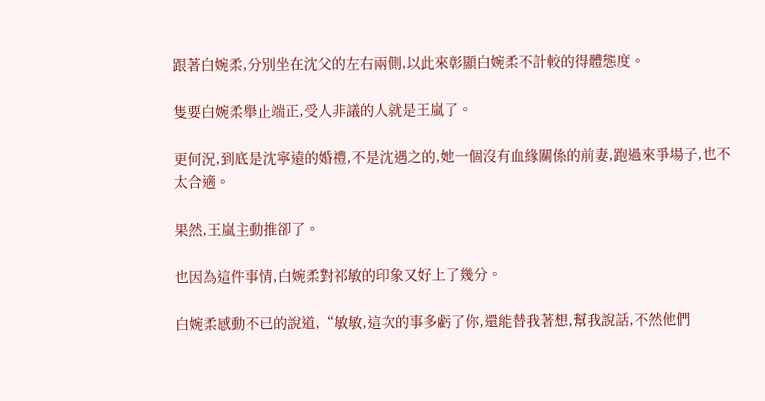跟著白婉柔,分別坐在沈父的左右兩側,以此來彰顯白婉柔不計較的得體態度。

隻要白婉柔舉止端正,受人非議的人就是王嵐了。

更何況,到底是沈寧遠的婚禮,不是沈遇之的,她一個沒有血緣關係的前妻,跑過來爭場子,也不太合適。

果然,王嵐主動推卻了。

也因為這件事情,白婉柔對祁敏的印象又好上了幾分。

白婉柔感動不已的說道,“敏敏,這次的事多虧了你,還能替我著想,幫我說話,不然他們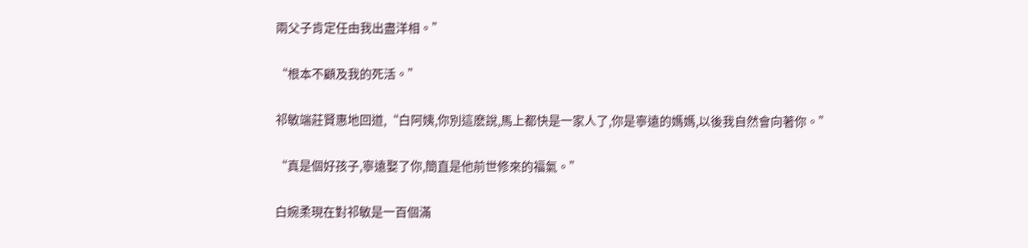兩父子肯定任由我出盡洋相。”

“根本不顧及我的死活。”

祁敏端莊賢惠地回道,“白阿姨,你別這麽說,馬上都快是一家人了,你是寧遠的媽媽,以後我自然會向著你。”

“真是個好孩子,寧遠娶了你,簡直是他前世修來的福氣。”

白婉柔現在對祁敏是一百個滿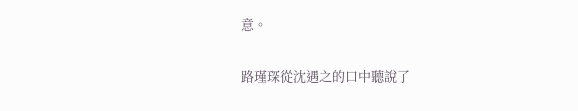意。

路瑾琛從沈遇之的口中聽說了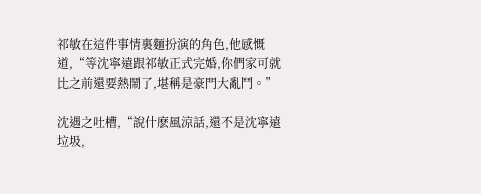祁敏在這件事情裏麵扮演的角色,他感慨道,“等沈寧遠跟祁敏正式完婚,你們家可就比之前還要熱鬧了,堪稱是豪門大亂鬥。”

沈遇之吐槽,“說什麽風涼話,還不是沈寧遠垃圾,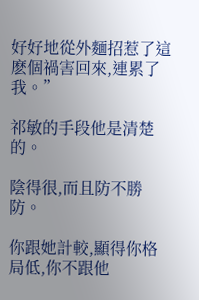好好地從外麵招惹了這麽個禍害回來,連累了我。”

祁敏的手段他是清楚的。

陰得很,而且防不勝防。

你跟她計較,顯得你格局低,你不跟他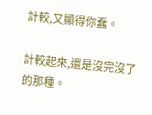計較,又顯得你蠢。

計較起來,還是沒完沒了的那種。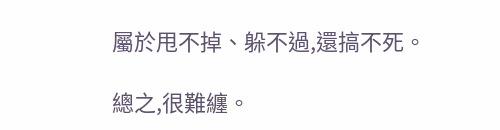屬於甩不掉、躲不過,還搞不死。

總之,很難纏。